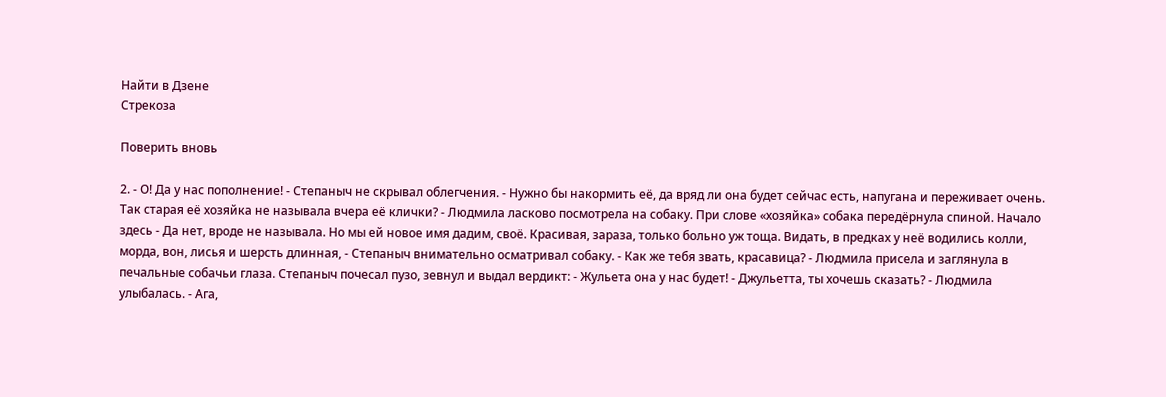Найти в Дзене
Стрекоза

Поверить вновь

2. - О! Да у нас пополнение! - Степаныч не скрывал облегчения. - Нужно бы накормить её, да вряд ли она будет сейчас есть, напугана и переживает очень. Так старая её хозяйка не называла вчера её клички? - Людмила ласково посмотрела на собаку. При слове «хозяйка» собака передёрнула спиной. Начало здесь - Да нет, вроде не называла. Но мы ей новое имя дадим, своё. Красивая, зараза, только больно уж тоща. Видать, в предках у неё водились колли, морда, вон, лисья и шерсть длинная, - Степаныч внимательно осматривал собаку. - Как же тебя звать, красавица? - Людмила присела и заглянула в печальные собачьи глаза. Степаныч почесал пузо, зевнул и выдал вердикт: - Жульета она у нас будет! - Джульетта, ты хочешь сказать? - Людмила улыбалась. - Ага,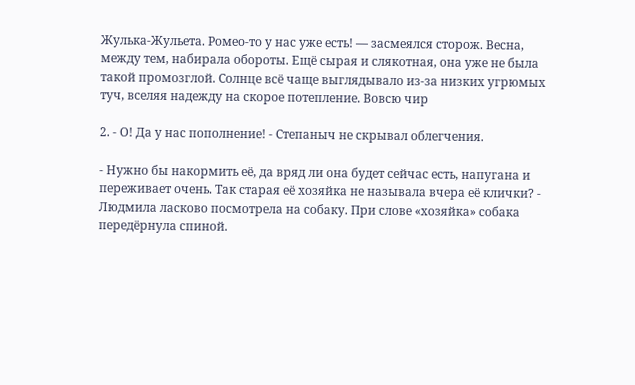Жулька-Жульета. Ромео-то у нас уже есть! — засмеялся сторож. Весна, между тем, набирала обороты. Ещё сырая и слякотная, она уже не была такой промозглой. Солнце всё чаще выглядывало из-за низких угрюмых туч, вселяя надежду на скорое потепление. Вовсю чир

2. - О! Да у нас пополнение! - Степаныч не скрывал облегчения.

- Нужно бы накормить её, да вряд ли она будет сейчас есть, напугана и переживает очень. Так старая её хозяйка не называла вчера её клички? - Людмила ласково посмотрела на собаку. При слове «хозяйка» собака передёрнула спиной.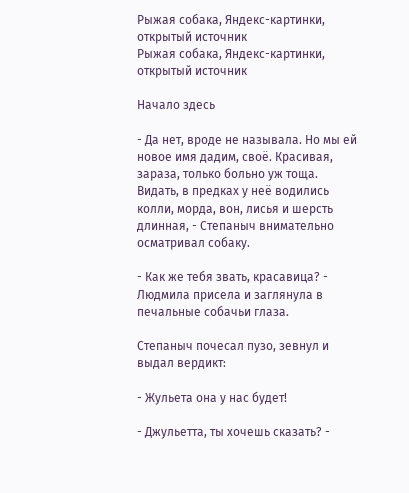Рыжая собака, Яндекс-картинки, открытый источник
Рыжая собака, Яндекс-картинки, открытый источник

Начало здесь

- Да нет, вроде не называла. Но мы ей новое имя дадим, своё. Красивая, зараза, только больно уж тоща. Видать, в предках у неё водились колли, морда, вон, лисья и шерсть длинная, - Степаныч внимательно осматривал собаку.

- Как же тебя звать, красавица? - Людмила присела и заглянула в печальные собачьи глаза.

Степаныч почесал пузо, зевнул и выдал вердикт:

- Жульета она у нас будет!

- Джульетта, ты хочешь сказать? -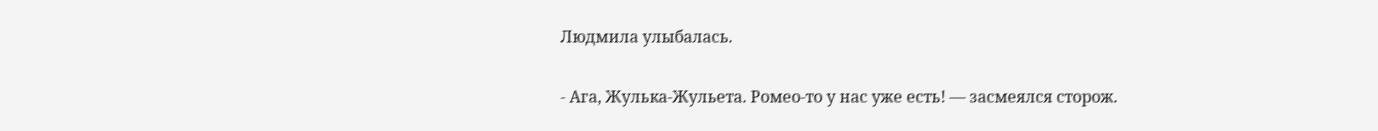Людмила улыбалась.

- Ага, Жулька-Жульета. Ромео-то у нас уже есть! — засмеялся сторож.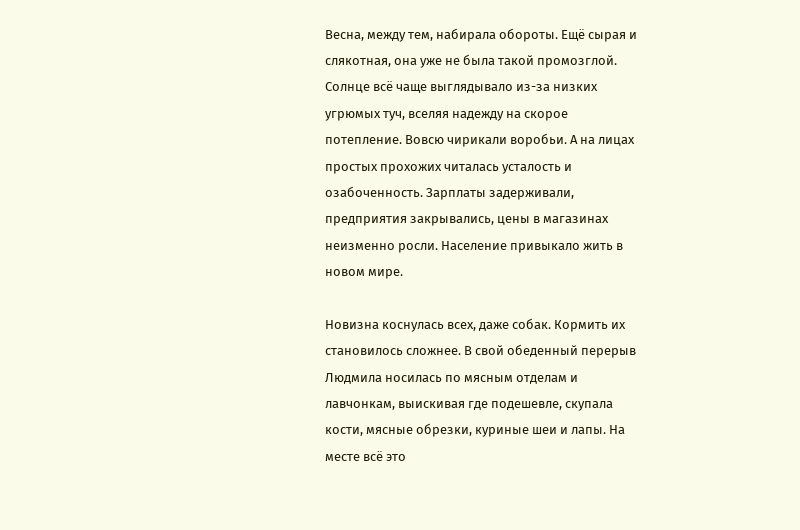Весна, между тем, набирала обороты. Ещё сырая и слякотная, она уже не была такой промозглой. Солнце всё чаще выглядывало из-за низких угрюмых туч, вселяя надежду на скорое потепление. Вовсю чирикали воробьи. А на лицах простых прохожих читалась усталость и озабоченность. Зарплаты задерживали, предприятия закрывались, цены в магазинах неизменно росли. Население привыкало жить в новом мире.

Новизна коснулась всех, даже собак. Кормить их становилось сложнее. В свой обеденный перерыв Людмила носилась по мясным отделам и лавчонкам, выискивая где подешевле, скупала кости, мясные обрезки, куриные шеи и лапы. На месте всё это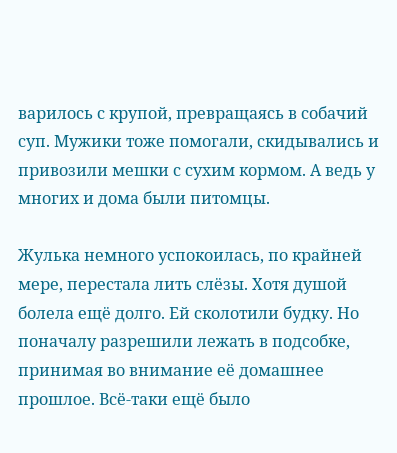варилось с крупой, превращаясь в собачий суп. Мужики тоже помогали, скидывались и привозили мешки с сухим кормом. А ведь у многих и дома были питомцы.

Жулька немного успокоилась, по крайней мере, перестала лить слёзы. Хотя душой болела ещё долго. Ей сколотили будку. Но поначалу разрешили лежать в подсобке, принимая во внимание её домашнее прошлое. Всё-таки ещё было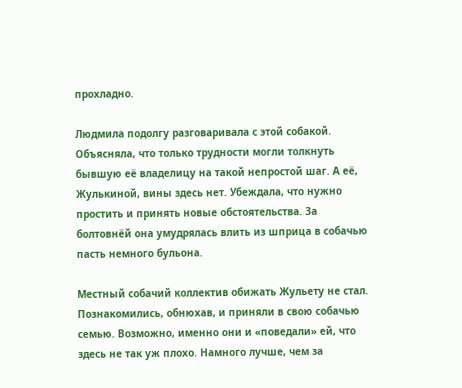прохладно.

Людмила подолгу разговаривала с этой собакой. Объясняла, что только трудности могли толкнуть бывшую её владелицу на такой непростой шаг. А её, Жулькиной, вины здесь нет. Убеждала, что нужно простить и принять новые обстоятельства. За болтовнёй она умудрялась влить из шприца в собачью пасть немного бульона.

Местный собачий коллектив обижать Жульету не стал. Познакомились, обнюхав, и приняли в свою собачью семью. Возможно, именно они и «поведали» ей, что здесь не так уж плохо. Намного лучше, чем за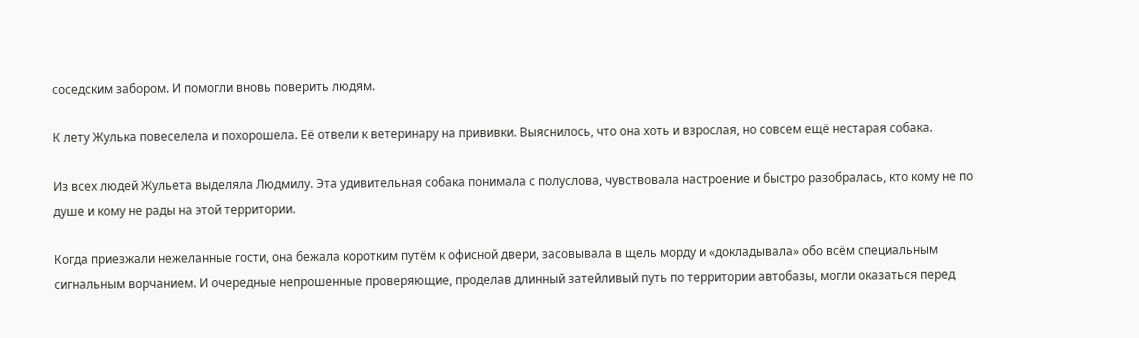соседским забором. И помогли вновь поверить людям.

К лету Жулька повеселела и похорошела. Её отвели к ветеринару на прививки. Выяснилось, что она хоть и взрослая, но совсем ещё нестарая собака.

Из всех людей Жульета выделяла Людмилу. Эта удивительная собака понимала с полуслова, чувствовала настроение и быстро разобралась, кто кому не по душе и кому не рады на этой территории.

Когда приезжали нежеланные гости, она бежала коротким путём к офисной двери, засовывала в щель морду и «докладывала» обо всём специальным сигнальным ворчанием. И очередные непрошенные проверяющие, проделав длинный затейливый путь по территории автобазы, могли оказаться перед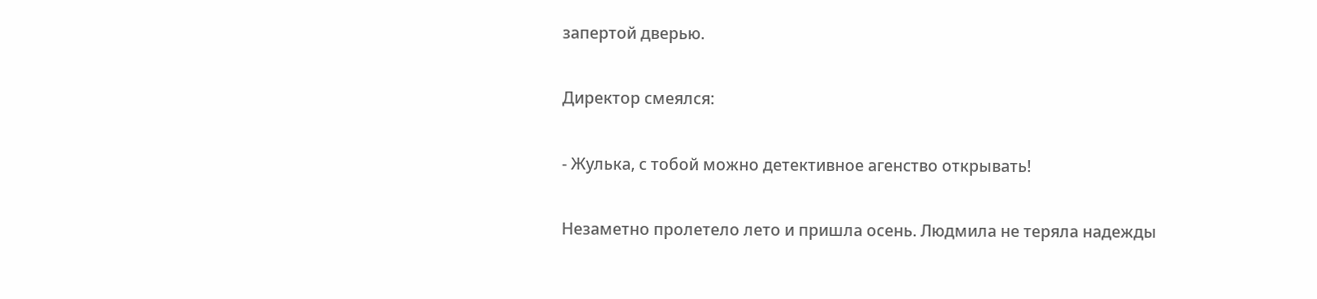запертой дверью.

Директор смеялся:

- Жулька, с тобой можно детективное агенство открывать!

Незаметно пролетело лето и пришла осень. Людмила не теряла надежды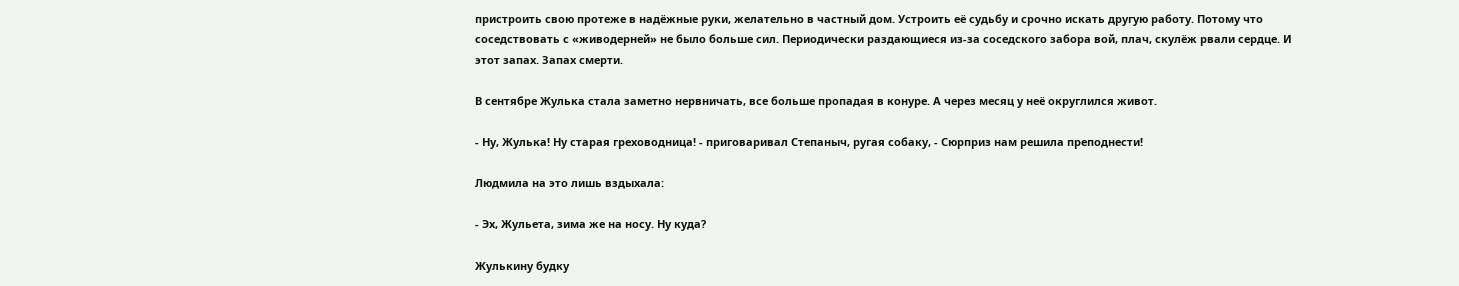пристроить свою протеже в надёжные руки, желательно в частный дом. Устроить её судьбу и срочно искать другую работу. Потому что соседствовать с «живодерней» не было больше сил. Периодически раздающиеся из-за соседского забора вой, плач, скулёж рвали сердце. И этот запах. Запах смерти.

В сентябре Жулька стала заметно нервничать, все больше пропадая в конуре. А через месяц у неё округлился живот.

- Ну, Жулька! Ну старая греховодница! - приговаривал Степаныч, ругая собаку, - Сюрприз нам решила преподнести!

Людмила на это лишь вздыхала:

- Эх, Жульета, зима же на носу. Ну куда?

Жулькину будку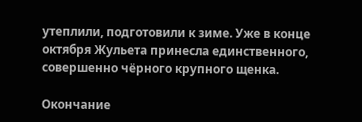утеплили, подготовили к зиме. Уже в конце октября Жульета принесла единственного, совершенно чёрного крупного щенка.

Окончание